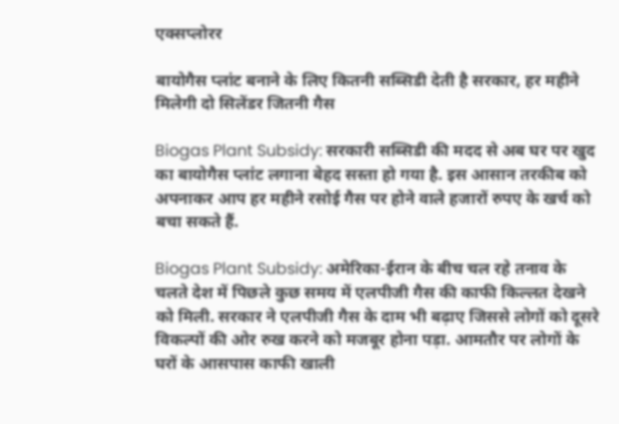एक्सप्लोरर

बायोगैस प्लांट बनाने के लिए कितनी सब्सिडी देती है सरकार, हर महीने मिलेगी दो सिलेंडर जितनी गैस

Biogas Plant Subsidy: सरकारी सब्सिडी की मदद से अब घर पर खुद का बायोगैस प्लांट लगाना बेहद सस्ता हो गया है. इस आसान तरकीब को अपनाकर आप हर महीने रसोई गैस पर होने वाले हजारों रुपए के खर्च को बचा सकते हैं.

Biogas Plant Subsidy: अमेरिका-ईरान के बीच चल रहे तनाव के चलते देश में पिछले कुछ समय में एलपीजी गैस की काफी किल्लत देखने को मिली. सरकार ने एलपीजी गैस के दाम भी बढ़ाए जिससे लोगों को दूसरे विकल्पों की ओर रुख करने को मजबूर होना पड़ा. आमतौर पर लोगों के घरों के आसपास काफी खाली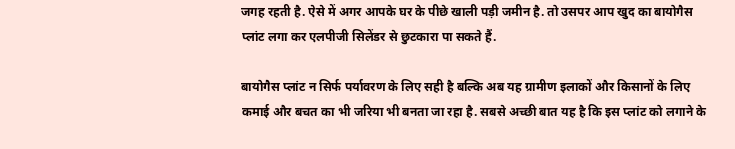जगह रहती है. ऐसे में अगर आपके घर के पीछे खाली पड़ी जमीन है. तो उसपर आप खुद का बायोगैस प्लांट लगा कर एलपीजी सिलेंडर से छुटकारा पा सकते हैं.

बायोगैस प्लांट न सिर्फ पर्यावरण के लिए सही है बल्कि अब यह ग्रामीण इलाकों और किसानों के लिए कमाई और बचत का भी जरिया भी बनता जा रहा है. सबसे अच्छी बात यह है कि इस प्लांट को लगाने के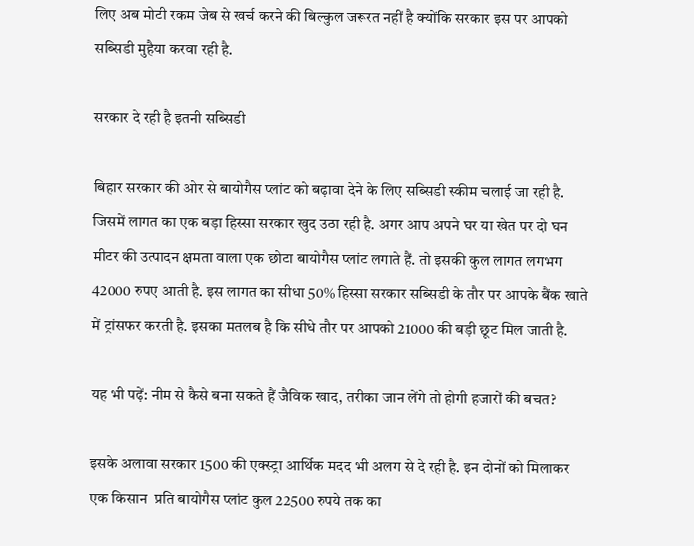लिए अब मोटी रकम जेब से खर्च करने की बिल्कुल जरूरत नहीं है क्योंकि सरकार इस पर आपको सब्सिडी मुहैया करवा रही है.

सरकार दे रही है इतनी सब्सिडी

बिहार सरकार की ओर से बायोगैस प्लांट को बढ़ावा देने के लिए सब्सिडी स्कीम चलाई जा रही है. जिसमें लागत का एक बड़ा हिस्सा सरकार खुद उठा रही है. अगर आप अपने घर या खेत पर दो घन मीटर की उत्पादन क्षमता वाला एक छोटा बायोगैस प्लांट लगाते हैं. तो इसकी कुल लागत लगभग 42000 रुपए आती है. इस लागत का सीधा 50% हिस्सा सरकार सब्सिडी के तौर पर आपके बैंक खाते में ट्रांसफर करती है. इसका मतलब है कि सीधे तौर पर आपको 21000 की बड़ी छूट मिल जाती है.

यह भी पढ़ें: नीम से कैसे बना सकते हैं जैविक खाद, तरीका जान लेंगे तो होगी हजारों की बचत?

इसके अलावा सरकार 1500 की एक्स्ट्रा आर्थिक मदद भी अलग से दे रही है. इन दोनों को मिलाकर एक किसान  प्रति बायोगैस प्लांट कुल 22500 रुपये तक का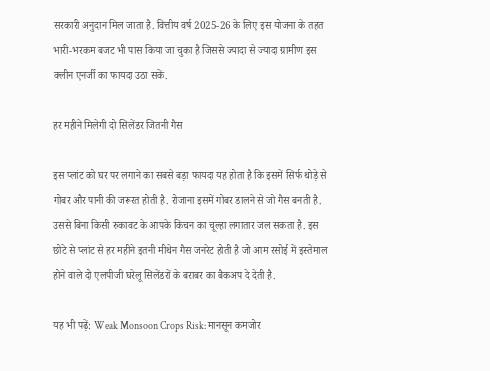सरकारी अनुदान मिल जाता है. वित्तीय वर्ष 2025-26 के लिए इस योजना के तहत भारी-भरकम बजट भी पास किया जा चुका है जिससे ज्यादा से ज्यादा ग्रामीण इस क्लीन एनर्जी का फायदा उठा सकें.

हर महीने मिलेगी दो सिलेंडर जितनी गैस

इस प्लांट को घर पर लगाने का सबसे बड़ा फायदा यह होता है कि इसमें सिर्फ थोड़े से गोबर और पानी की जरूरत होती है. रोजाना इसमें गोबर डालने से जो गैस बनती है. उससे बिना किसी रुकावट के आपके किचन का चूल्हा लगातार जल सकता है. इस छोटे से प्लांट से हर महीने इतनी मीथेन गैस जनरेट होती है जो आम रसोई में इस्तेमाल होने वाले दो एलपीजी घरेलू सिलेंडरों के बराबर का बैकअप दे देती है.

यह भी पढ़ें: Weak Monsoon Crops Risk: मानसून कमजोर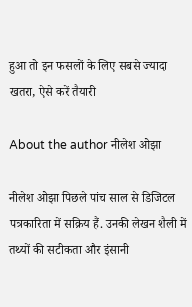हुआ तो इन फसलों के लिए सबसे ज्यादा खतरा, ऐसे करें तैयारी

About the author नीलेश ओझा

नीलेश ओझा पिछले पांच साल से डिजिटल पत्रकारिता में सक्रिय हैं. उनकी लेखन शैली में तथ्यों की सटीकता और इंसानी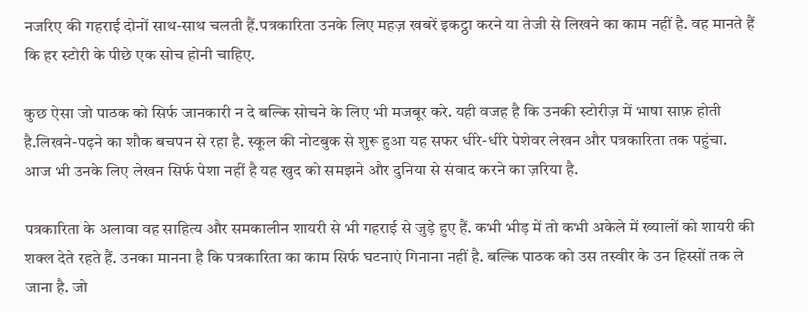नजरिए की गहराई दोनों साथ-साथ चलती हैं.पत्रकारिता उनके लिए महज़ खबरें इकट्ठा करने या तेजी से लिखने का काम नहीं है. वह मानते हैं कि हर स्टोरी के पीछे एक सोच होनी चाहिए.

कुछ ऐसा जो पाठक को सिर्फ जानकारी न दे बल्कि सोचने के लिए भी मजबूर करे. यही वजह है कि उनकी स्टोरीज़ में भाषा साफ़ होती है.लिखने-पढ़ने का शौक बचपन से रहा है. स्कूल की नोटबुक से शुरू हुआ यह सफर धीरे-धीरे पेशेवर लेखन और पत्रकारिता तक पहुंचा. आज भी उनके लिए लेखन सिर्फ पेशा नहीं है यह खुद को समझने और दुनिया से संवाद करने का ज़रिया है.

पत्रकारिता के अलावा वह साहित्य और समकालीन शायरी से भी गहराई से जुड़े हुए हैं. कभी भीड़ में तो कभी अकेले में ख्यालों को शायरी की शक्ल देते रहते हैं. उनका मानना है कि पत्रकारिता का काम सिर्फ घटनाएं गिनाना नहीं है. बल्कि पाठक को उस तस्वीर के उन हिस्सों तक ले जाना है. जो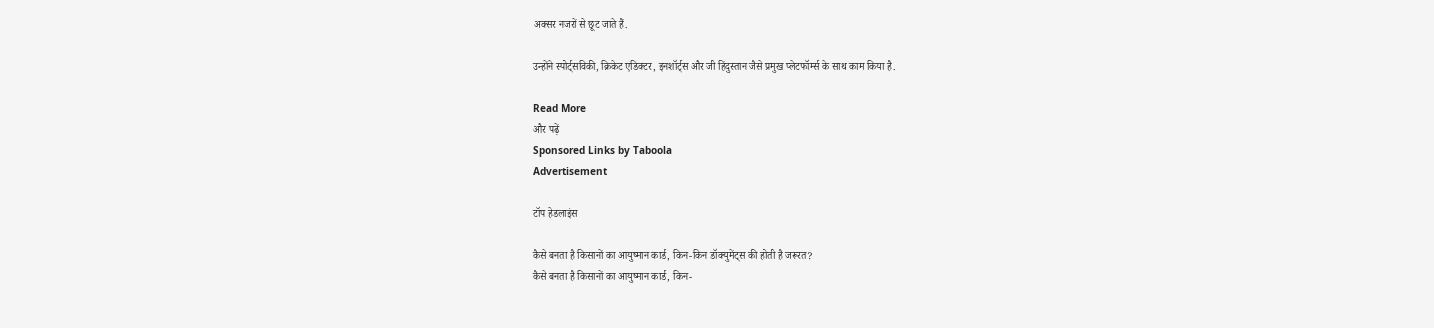अक्सर नजरों से छूट जाते हैं.

उन्होंने स्पोर्ट्सविकी, क्रिकेट एडिक्टर, इनशॉर्ट्स और जी हिंदुस्तान जैसे प्रमुख प्लेटफॉर्म्स के साथ काम किया है.

Read More
और पढ़ें
Sponsored Links by Taboola
Advertisement

टॉप हेडलाइंस

कैसे बनता है किसानों का आयुष्मान कार्ड, किन-किन डॉक्युमेंट्स की होती है जरूरत?
कैसे बनता है किसानों का आयुष्मान कार्ड, किन-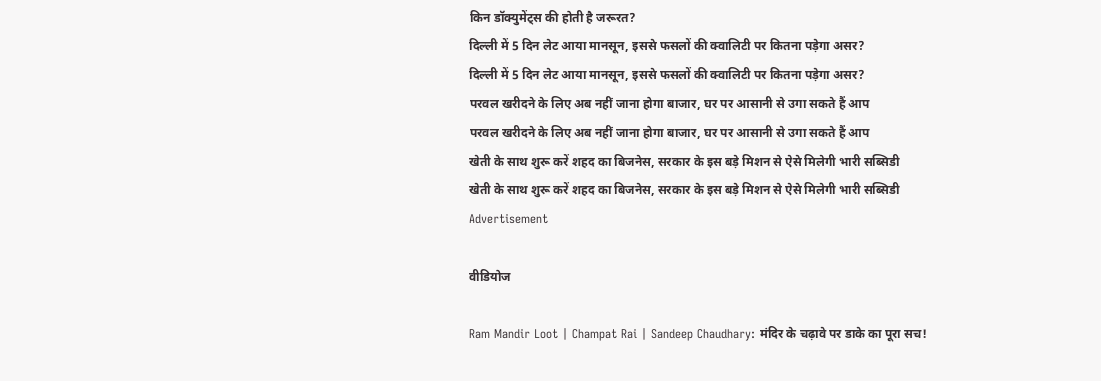किन डॉक्युमेंट्स की होती है जरूरत?
दिल्ली में 5 दिन लेट आया मानसून, इससे फसलों की क्वालिटी पर कितना पड़ेगा असर?
दिल्ली में 5 दिन लेट आया मानसून, इससे फसलों की क्वालिटी पर कितना पड़ेगा असर?
परवल खरीदने के लिए अब नहीं जाना होगा बाजार, घर पर आसानी से उगा सकते हैं आप
परवल खरीदने के लिए अब नहीं जाना होगा बाजार, घर पर आसानी से उगा सकते हैं आप
खेती के साथ शुरू करें शहद का बिजनेस, सरकार के इस बड़े मिशन से ऐसे मिलेगी भारी सब्सिडी
खेती के साथ शुरू करें शहद का बिजनेस, सरकार के इस बड़े मिशन से ऐसे मिलेगी भारी सब्सिडी
Advertisement

वीडियोज

Ram Mandir Loot | Champat Rai | Sandeep Chaudhary: मंदिर के चढ़ावे पर डाके का पूरा सच!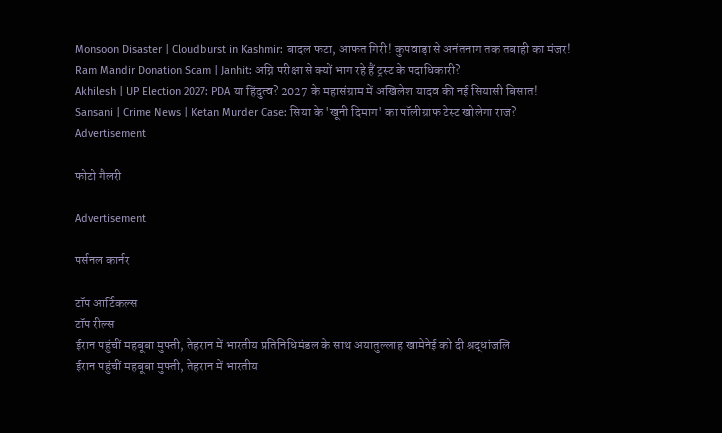Monsoon Disaster | Cloudburst in Kashmir: बादल फटा, आफत गिरी! कुपवाड़ा से अनंतनाग तक तबाही का मंजर!
Ram Mandir Donation Scam | Janhit: अग्नि परीक्षा से क्यों भाग रहे हैं ट्रस्ट के पदाधिकारी?
Akhilesh | UP Election 2027: PDA या हिंदुत्व? 2027 के महासंग्राम में अखिलेश यादव की नई सियासी बिसात!
Sansani | Crime News | Ketan Murder Case: सिया के 'खूनी दिमाग' का पॉलीग्राफ टेस्ट खोलेगा राज?
Advertisement

फोटो गैलरी

Advertisement

पर्सनल कार्नर

टॉप आर्टिकल्स
टॉप रील्स
ईरान पहुंचीं महबूबा मुफ्ती, तेहरान में भारतीय प्रतिनिधिमंडल के साथ अयातुल्लाह खामेनेई को दी श्रद्धांजलि
ईरान पहुंचीं महबूबा मुफ्ती, तेहरान में भारतीय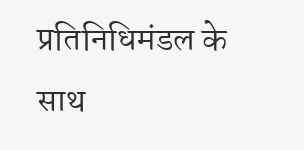प्रतिनिधिमंडल के साथ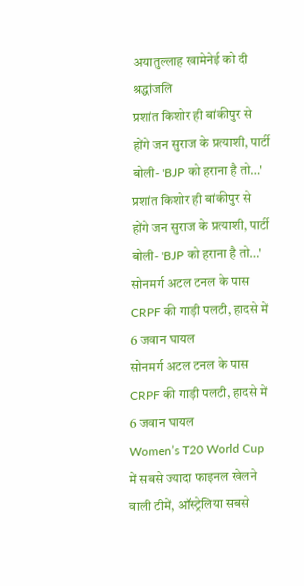अयातुल्लाह खामेनेई को दी श्रद्धांजलि
प्रशांत किशोर ही बांकीपुर से होंगे जन सुराज के प्रत्याशी, पार्टी बोली- 'BJP को हराना है तो…'
प्रशांत किशोर ही बांकीपुर से होंगे जन सुराज के प्रत्याशी, पार्टी बोली- 'BJP को हराना है तो…'
सोनमर्ग अटल टनल के पास CRPF की गाड़ी पलटी, हादसे में 6 जवान घायल
सोनमर्ग अटल टनल के पास CRPF की गाड़ी पलटी, हादसे में 6 जवान घायल
Women’s T20 World Cup में सबसे ज्यादा फाइनल खेलने वाली टीमें, ऑस्ट्रेलिया सबसे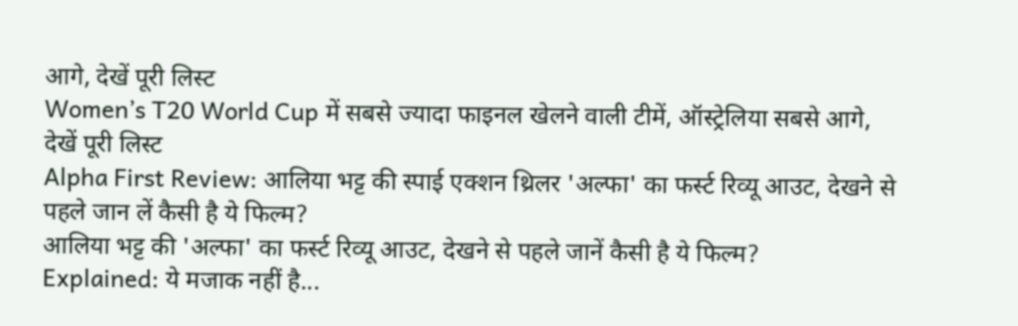आगे, देखें पूरी लिस्ट
Women’s T20 World Cup में सबसे ज्यादा फाइनल खेलने वाली टीमें, ऑस्ट्रेलिया सबसे आगे, देखें पूरी लिस्ट
Alpha First Review: आलिया भट्ट की स्पाई एक्शन थ्रिलर 'अल्फा' का फर्स्ट रिव्यू आउट, देखने से पहले जान लें कैसी है ये फिल्म?
आलिया भट्ट की 'अल्फा' का फर्स्ट रिव्यू आउट, देखने से पहले जानें कैसी है ये फिल्म?
Explained: ये मजाक नहीं है...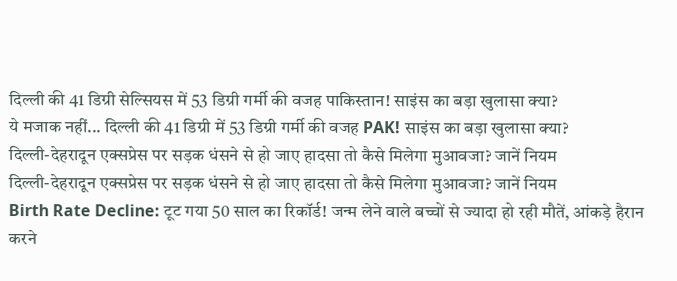दिल्ली की 41 डिग्री सेल्सियस में 53 डिग्री गर्मी की वजह पाकिस्तान! साइंस का बड़ा खुलासा क्या?
ये मजाक नहीं... दिल्ली की 41 डिग्री में 53 डिग्री गर्मी की वजह PAK! साइंस का बड़ा खुलासा क्या?
दिल्ली-देहरादून एक्सप्रेस पर सड़क धंसने से हो जाए हादसा तो कैसे मिलेगा मुआवजा? जानें नियम
दिल्ली-देहरादून एक्सप्रेस पर सड़क धंसने से हो जाए हादसा तो कैसे मिलेगा मुआवजा? जानें नियम
Birth Rate Decline: टूट गया 50 साल का रिकॉर्ड! जन्म लेने वाले बच्चों से ज्यादा हो रही मौतें, आंकड़े हैरान करने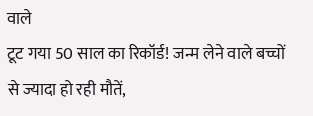वाले
टूट गया 50 साल का रिकॉर्ड! जन्म लेने वाले बच्चों से ज्यादा हो रही मौतें,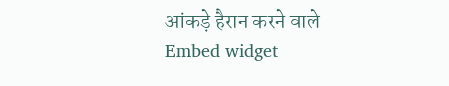आंकड़े हैरान करने वाले
Embed widget